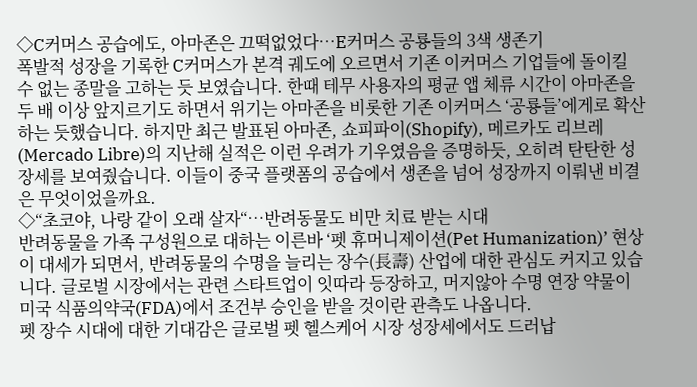◇C커머스 공습에도, 아마존은 끄떡없었다…E커머스 공룡들의 3색 생존기
폭발적 성장을 기록한 C커머스가 본격 궤도에 오르면서 기존 이커머스 기업들에 돌이킬 수 없는 종말을 고하는 듯 보였습니다. 한때 테무 사용자의 평균 앱 체류 시간이 아마존을 두 배 이상 앞지르기도 하면서 위기는 아마존을 비롯한 기존 이커머스 ‘공룡들’에게로 확산하는 듯했습니다. 하지만 최근 발표된 아마존, 쇼피파이(Shopify), 메르카도 리브레(Mercado Libre)의 지난해 실적은 이런 우려가 기우였음을 증명하듯, 오히려 탄탄한 성장세를 보여줬습니다. 이들이 중국 플랫폼의 공습에서 생존을 넘어 성장까지 이뤄낸 비결은 무엇이었을까요.
◇“초코야, 나랑 같이 오래 살자“…반려동물도 비만 치료 받는 시대
반려동물을 가족 구성원으로 대하는 이른바 ‘펫 휴머니제이션(Pet Humanization)’ 현상이 대세가 되면서, 반려동물의 수명을 늘리는 장수(長壽) 산업에 대한 관심도 커지고 있습니다. 글로벌 시장에서는 관련 스타트업이 잇따라 등장하고, 머지않아 수명 연장 약물이 미국 식품의약국(FDA)에서 조건부 승인을 받을 것이란 관측도 나옵니다.
펫 장수 시대에 대한 기대감은 글로벌 펫 헬스케어 시장 성장세에서도 드러납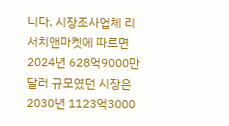니다. 시장조사업체 리서치앤마켓에 따르면 2024년 628억9000만달러 규모였던 시장은 2030년 1123억3000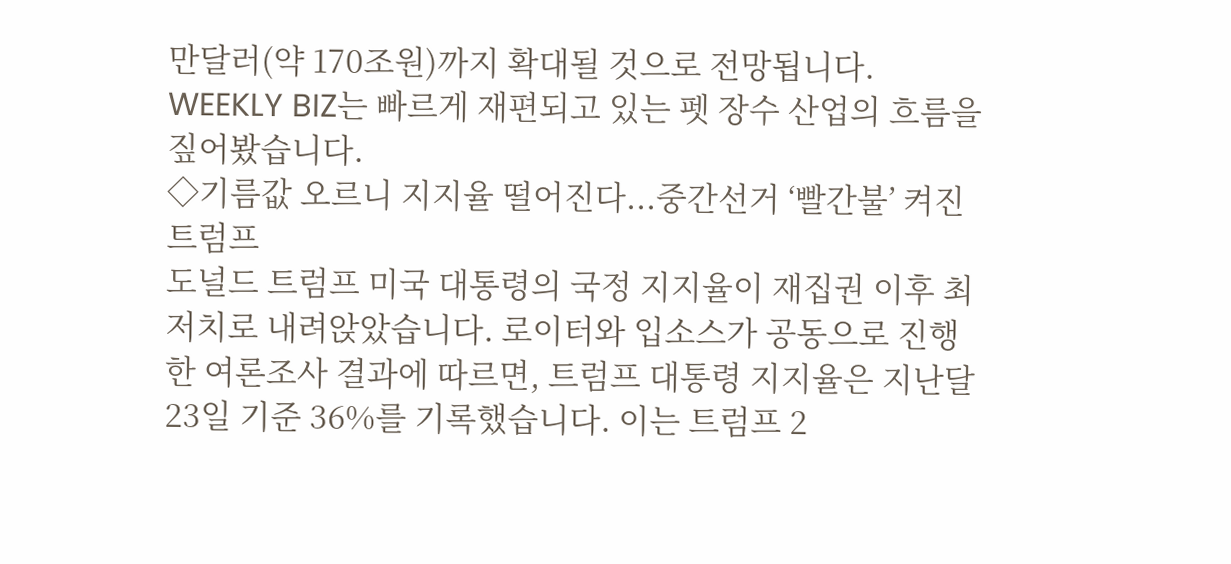만달러(약 170조원)까지 확대될 것으로 전망됩니다. WEEKLY BIZ는 빠르게 재편되고 있는 펫 장수 산업의 흐름을 짚어봤습니다.
◇기름값 오르니 지지율 떨어진다...중간선거 ‘빨간불’ 켜진 트럼프
도널드 트럼프 미국 대통령의 국정 지지율이 재집권 이후 최저치로 내려앉았습니다. 로이터와 입소스가 공동으로 진행한 여론조사 결과에 따르면, 트럼프 대통령 지지율은 지난달 23일 기준 36%를 기록했습니다. 이는 트럼프 2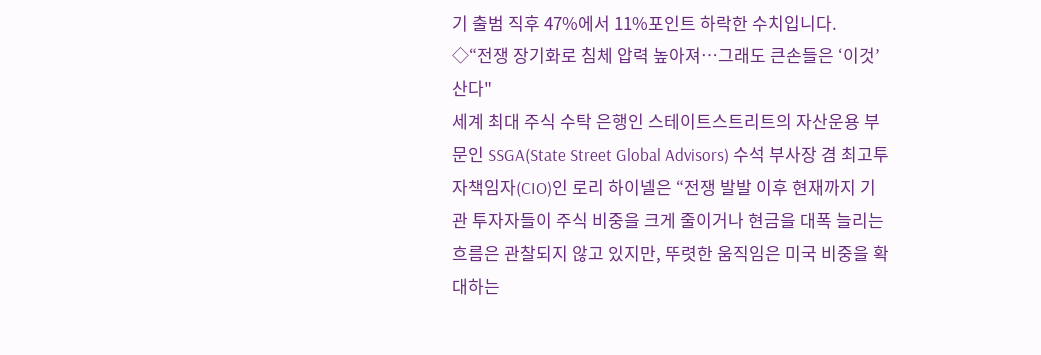기 출범 직후 47%에서 11%포인트 하락한 수치입니다.
◇“전쟁 장기화로 침체 압력 높아져…그래도 큰손들은 ‘이것’ 산다"
세계 최대 주식 수탁 은행인 스테이트스트리트의 자산운용 부문인 SSGA(State Street Global Advisors) 수석 부사장 겸 최고투자책임자(CIO)인 로리 하이넬은 “전쟁 발발 이후 현재까지 기관 투자자들이 주식 비중을 크게 줄이거나 현금을 대폭 늘리는 흐름은 관찰되지 않고 있지만, 뚜렷한 움직임은 미국 비중을 확대하는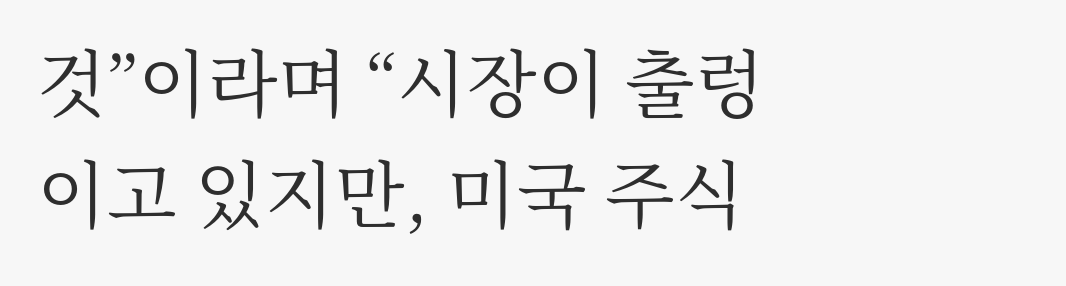것”이라며 “시장이 출렁이고 있지만, 미국 주식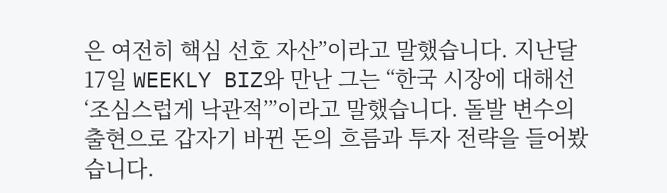은 여전히 핵심 선호 자산”이라고 말했습니다. 지난달 17일 WEEKLY BIZ와 만난 그는 “한국 시장에 대해선 ‘조심스럽게 낙관적’”이라고 말했습니다. 돌발 변수의 출현으로 갑자기 바뀐 돈의 흐름과 투자 전략을 들어봤습니다.